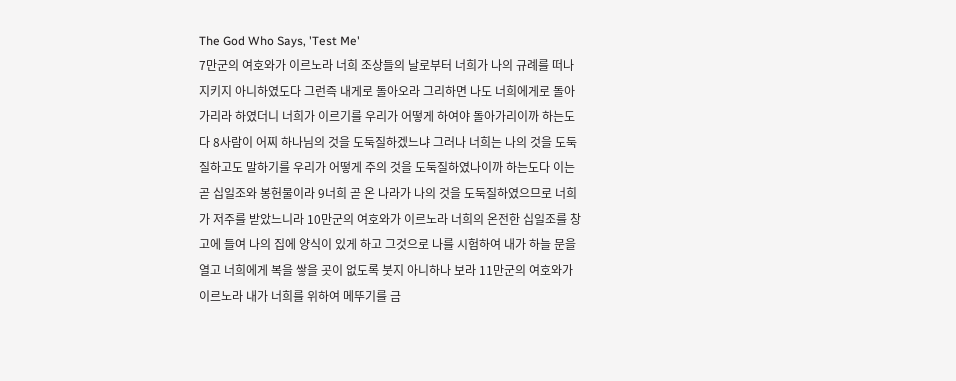The God Who Says, 'Test Me'
7만군의 여호와가 이르노라 너희 조상들의 날로부터 너희가 나의 규례를 떠나 지키지 아니하였도다 그런즉 내게로 돌아오라 그리하면 나도 너희에게로 돌아가리라 하였더니 너희가 이르기를 우리가 어떻게 하여야 돌아가리이까 하는도다 8사람이 어찌 하나님의 것을 도둑질하겠느냐 그러나 너희는 나의 것을 도둑질하고도 말하기를 우리가 어떻게 주의 것을 도둑질하였나이까 하는도다 이는 곧 십일조와 봉헌물이라 9너희 곧 온 나라가 나의 것을 도둑질하였으므로 너희가 저주를 받았느니라 10만군의 여호와가 이르노라 너희의 온전한 십일조를 창고에 들여 나의 집에 양식이 있게 하고 그것으로 나를 시험하여 내가 하늘 문을 열고 너희에게 복을 쌓을 곳이 없도록 붓지 아니하나 보라 11만군의 여호와가 이르노라 내가 너희를 위하여 메뚜기를 금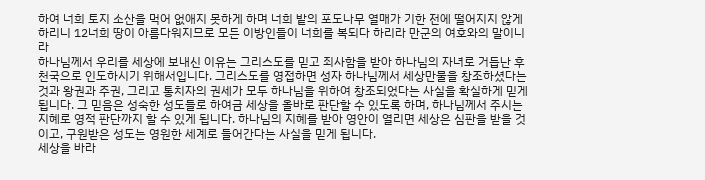하여 너희 토지 소산을 먹어 없애지 못하게 하며 너희 밭의 포도나무 열매가 기한 전에 떨어지지 않게 하리니 12너희 땅이 아름다워지므로 모든 이방인들이 너희를 복되다 하리라 만군의 여호와의 말이니라
하나님께서 우리를 세상에 보내신 이유는 그리스도를 믿고 죄사함을 받아 하나님의 자녀로 거듭난 후 천국으로 인도하시기 위해서입니다. 그리스도를 영접하면 성자 하나님께서 세상만물을 창조하셨다는 것과 왕권과 주권, 그리고 통치자의 권세가 모두 하나님을 위하여 창조되었다는 사실을 확실하게 믿게 됩니다. 그 믿음은 성숙한 성도들로 하여금 세상을 올바로 판단할 수 있도록 하며, 하나님께서 주시는 지혜로 영적 판단까지 할 수 있게 됩니다. 하나님의 지혜를 받아 영안이 열리면 세상은 심판을 받을 것이고, 구원받은 성도는 영원한 세계로 들어간다는 사실을 믿게 됩니다.
세상을 바라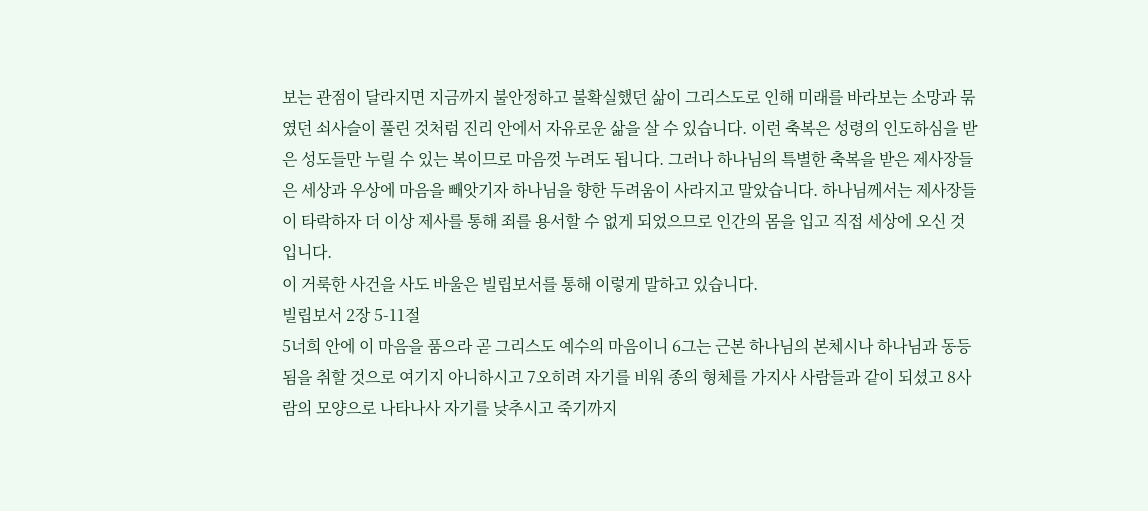보는 관점이 달라지면 지금까지 불안정하고 불확실했던 삶이 그리스도로 인해 미래를 바라보는 소망과 묶였던 쇠사슬이 풀린 것처럼 진리 안에서 자유로운 삶을 살 수 있습니다. 이런 축복은 성령의 인도하심을 받은 성도들만 누릴 수 있는 복이므로 마음껏 누려도 됩니다. 그러나 하나님의 특별한 축복을 받은 제사장들은 세상과 우상에 마음을 빼앗기자 하나님을 향한 두려움이 사라지고 말았습니다. 하나님께서는 제사장들이 타락하자 더 이상 제사를 통해 죄를 용서할 수 없게 되었으므로 인간의 몸을 입고 직접 세상에 오신 것입니다.
이 거룩한 사건을 사도 바울은 빌립보서를 통해 이렇게 말하고 있습니다.
빌립보서 2장 5-11절
5너희 안에 이 마음을 품으라 곧 그리스도 예수의 마음이니 6그는 근본 하나님의 본체시나 하나님과 동등됨을 취할 것으로 여기지 아니하시고 7오히려 자기를 비워 종의 형체를 가지사 사람들과 같이 되셨고 8사람의 모양으로 나타나사 자기를 낮추시고 죽기까지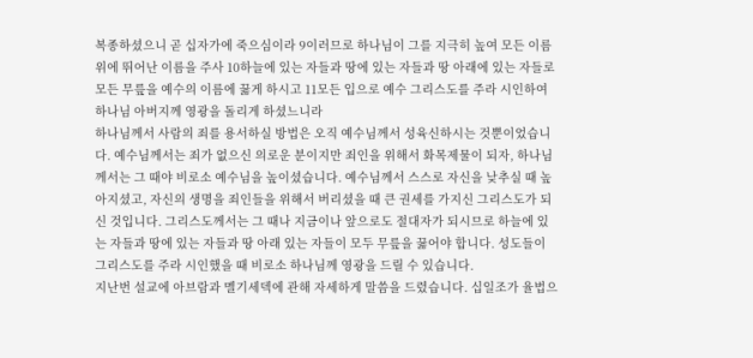복종하셨으니 곧 십자가에 죽으심이라 9이러므로 하나님이 그를 지극히 높여 모든 이름 위에 뛰어난 이름을 주사 10하늘에 있는 자들과 땅에 있는 자들과 땅 아래에 있는 자들로 모든 무릎을 예수의 이름에 꿇게 하시고 11모든 입으로 예수 그리스도를 주라 시인하여 하나님 아버지께 영광을 돌리게 하셨느니라
하나님께서 사람의 죄를 용서하실 방법은 오직 예수님께서 성육신하시는 것뿐이었습니다. 예수님께서는 죄가 없으신 의로운 분이지만 죄인을 위해서 화목제물이 되자, 하나님께서는 그 때야 비로소 예수님을 높이셨습니다. 예수님께서 스스로 자신을 낮추실 때 높아지셨고, 자신의 생명을 죄인들을 위해서 버리셨을 때 큰 권세를 가지신 그리스도가 되신 것입니다. 그리스도께서는 그 때나 지금이나 앞으로도 절대자가 되시므로 하늘에 있는 자들과 땅에 있는 자들과 땅 아래 있는 자들이 모두 무릎을 꿇어야 합니다. 성도들이 그리스도를 주라 시인했을 때 비로소 하나님께 영광을 드릴 수 있습니다.
지난번 설교에 아브람과 멜기세덱에 관해 자세하게 말씀을 드렸습니다. 십일조가 율법으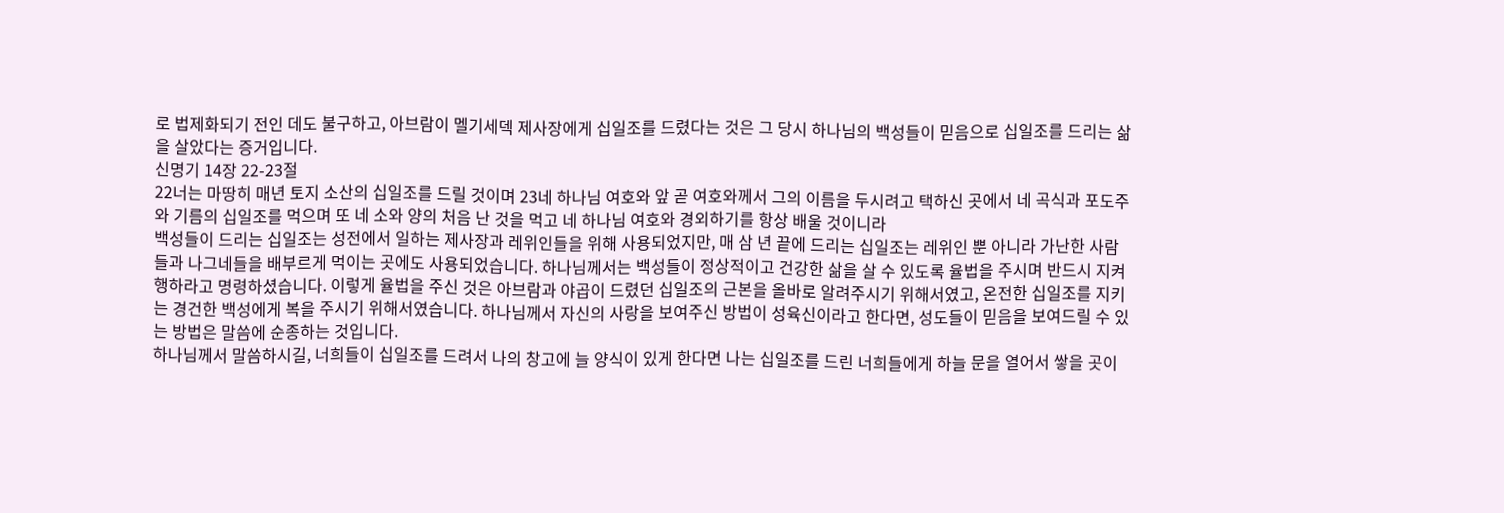로 법제화되기 전인 데도 불구하고, 아브람이 멜기세덱 제사장에게 십일조를 드렸다는 것은 그 당시 하나님의 백성들이 믿음으로 십일조를 드리는 삶을 살았다는 증거입니다.
신명기 14장 22-23절
22너는 마땅히 매년 토지 소산의 십일조를 드릴 것이며 23네 하나님 여호와 앞 곧 여호와께서 그의 이름을 두시려고 택하신 곳에서 네 곡식과 포도주와 기름의 십일조를 먹으며 또 네 소와 양의 처음 난 것을 먹고 네 하나님 여호와 경외하기를 항상 배울 것이니라
백성들이 드리는 십일조는 성전에서 일하는 제사장과 레위인들을 위해 사용되었지만, 매 삼 년 끝에 드리는 십일조는 레위인 뿐 아니라 가난한 사람들과 나그네들을 배부르게 먹이는 곳에도 사용되었습니다. 하나님께서는 백성들이 정상적이고 건강한 삶을 살 수 있도록 율법을 주시며 반드시 지켜 행하라고 명령하셨습니다. 이렇게 율법을 주신 것은 아브람과 야곱이 드렸던 십일조의 근본을 올바로 알려주시기 위해서였고, 온전한 십일조를 지키는 경건한 백성에게 복을 주시기 위해서였습니다. 하나님께서 자신의 사랑을 보여주신 방법이 성육신이라고 한다면, 성도들이 믿음을 보여드릴 수 있는 방법은 말씀에 순종하는 것입니다.
하나님께서 말씀하시길, 너희들이 십일조를 드려서 나의 창고에 늘 양식이 있게 한다면 나는 십일조를 드린 너희들에게 하늘 문을 열어서 쌓을 곳이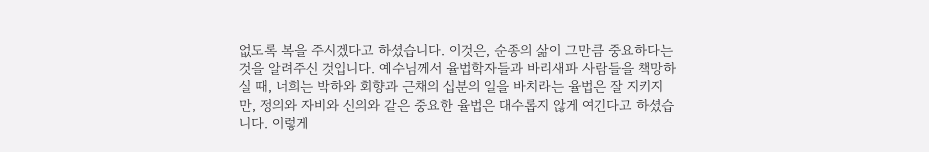없도록 복을 주시겠다고 하셨습니다. 이것은, 순종의 삶이 그만큼 중요하다는 것을 알려주신 것입니다. 예수님께서 율법학자들과 바리새파 사람들을 책망하실 때, 너희는 박하와 회향과 근채의 십분의 일을 바치라는 율법은 잘 지키지만, 정의와 자비와 신의와 같은 중요한 율법은 대수롭지 않게 여긴다고 하셨습니다. 이렇게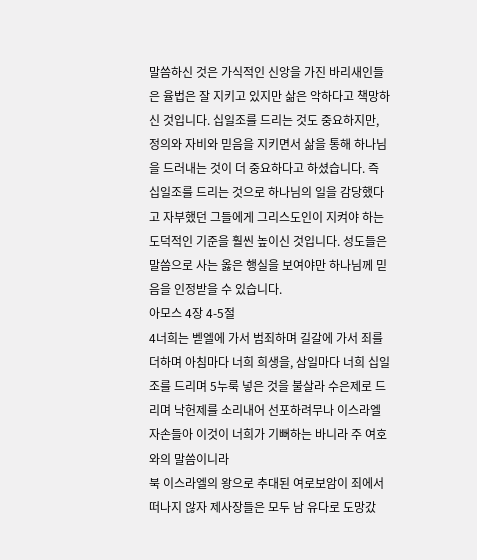말씀하신 것은 가식적인 신앙을 가진 바리새인들은 율법은 잘 지키고 있지만 삶은 악하다고 책망하신 것입니다. 십일조를 드리는 것도 중요하지만, 정의와 자비와 믿음을 지키면서 삶을 통해 하나님을 드러내는 것이 더 중요하다고 하셨습니다. 즉 십일조를 드리는 것으로 하나님의 일을 감당했다고 자부했던 그들에게 그리스도인이 지켜야 하는 도덕적인 기준을 훨씬 높이신 것입니다. 성도들은 말씀으로 사는 옳은 행실을 보여야만 하나님께 믿음을 인정받을 수 있습니다.
아모스 4장 4-5절
4너희는 벧엘에 가서 범죄하며 길갈에 가서 죄를 더하며 아침마다 너희 희생을, 삼일마다 너희 십일조를 드리며 5누룩 넣은 것을 불살라 수은제로 드리며 낙헌제를 소리내어 선포하려무나 이스라엘 자손들아 이것이 너희가 기뻐하는 바니라 주 여호와의 말씀이니라
북 이스라엘의 왕으로 추대된 여로보암이 죄에서 떠나지 않자 제사장들은 모두 남 유다로 도망갔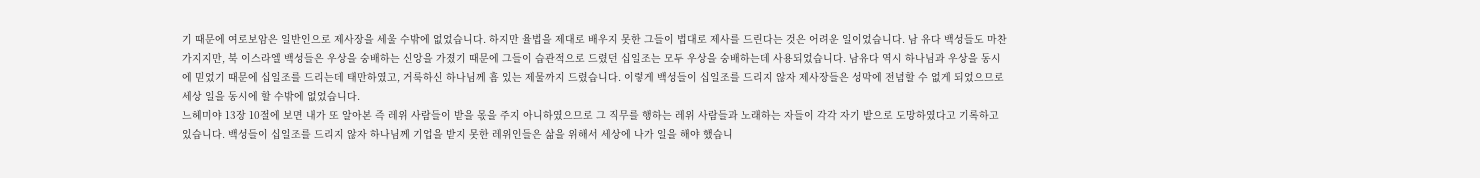기 때문에 여로보암은 일반인으로 제사장을 세울 수밖에 없었습니다. 하지만 율법을 제대로 배우지 못한 그들이 법대로 제사를 드린다는 것은 어려운 일이었습니다. 남 유다 백성들도 마찬가지지만, 북 이스라엘 백성들은 우상을 숭배하는 신앙을 가졌기 때문에 그들이 습관적으로 드렸던 십일조는 모두 우상을 숭배하는데 사용되었습니다. 남유다 역시 하나님과 우상을 동시에 믿었기 때문에 십일조를 드리는데 태만하였고, 거룩하신 하나님께 흠 있는 제물까지 드렸습니다. 이렇게 백성들이 십일조를 드리지 않자 제사장들은 성막에 전념할 수 없게 되었으므로 세상 일을 동시에 할 수밖에 없었습니다.
느헤미야 13장 10절에 보면 내가 또 알아본 즉 레위 사람들이 받을 몫을 주지 아니하였으므로 그 직무를 행하는 레위 사람들과 노래하는 자들이 각각 자기 밭으로 도망하였다고 기록하고 있습니다. 백성들이 십일조를 드리지 않자 하나님께 기업을 받지 못한 레위인들은 삶을 위해서 세상에 나가 일을 해야 했습니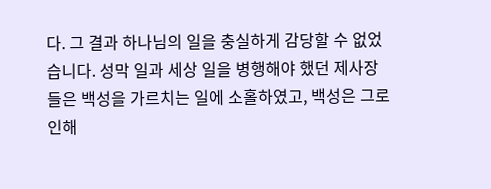다. 그 결과 하나님의 일을 충실하게 감당할 수 없었습니다. 성막 일과 세상 일을 병행해야 했던 제사장들은 백성을 가르치는 일에 소홀하였고, 백성은 그로 인해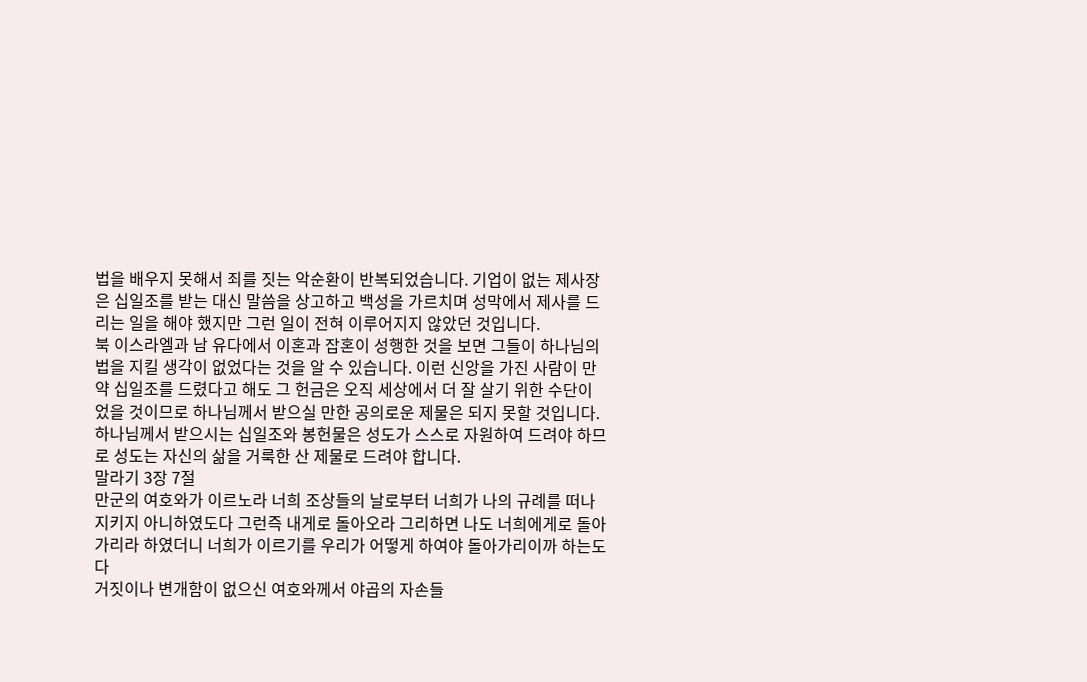법을 배우지 못해서 죄를 짓는 악순환이 반복되었습니다. 기업이 없는 제사장은 십일조를 받는 대신 말씀을 상고하고 백성을 가르치며 성막에서 제사를 드리는 일을 해야 했지만 그런 일이 전혀 이루어지지 않았던 것입니다.
북 이스라엘과 남 유다에서 이혼과 잡혼이 성행한 것을 보면 그들이 하나님의 법을 지킬 생각이 없었다는 것을 알 수 있습니다. 이런 신앙을 가진 사람이 만약 십일조를 드렸다고 해도 그 헌금은 오직 세상에서 더 잘 살기 위한 수단이었을 것이므로 하나님께서 받으실 만한 공의로운 제물은 되지 못할 것입니다. 하나님께서 받으시는 십일조와 봉헌물은 성도가 스스로 자원하여 드려야 하므로 성도는 자신의 삶을 거룩한 산 제물로 드려야 합니다.
말라기 3장 7절
만군의 여호와가 이르노라 너희 조상들의 날로부터 너희가 나의 규례를 떠나 지키지 아니하였도다 그런즉 내게로 돌아오라 그리하면 나도 너희에게로 돌아가리라 하였더니 너희가 이르기를 우리가 어떻게 하여야 돌아가리이까 하는도다
거짓이나 변개함이 없으신 여호와께서 야곱의 자손들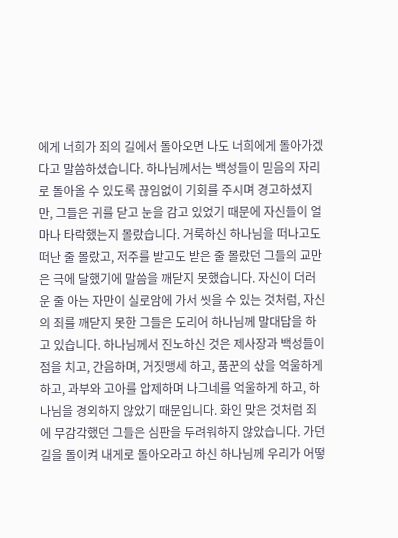에게 너희가 죄의 길에서 돌아오면 나도 너희에게 돌아가겠다고 말씀하셨습니다. 하나님께서는 백성들이 믿음의 자리로 돌아올 수 있도록 끊임없이 기회를 주시며 경고하셨지만, 그들은 귀를 닫고 눈을 감고 있었기 때문에 자신들이 얼마나 타락했는지 몰랐습니다. 거룩하신 하나님을 떠나고도 떠난 줄 몰랐고, 저주를 받고도 받은 줄 몰랐던 그들의 교만은 극에 달했기에 말씀을 깨닫지 못했습니다. 자신이 더러운 줄 아는 자만이 실로암에 가서 씻을 수 있는 것처럼, 자신의 죄를 깨닫지 못한 그들은 도리어 하나님께 말대답을 하고 있습니다. 하나님께서 진노하신 것은 제사장과 백성들이 점을 치고, 간음하며, 거짓맹세 하고, 품꾼의 삯을 억울하게 하고, 과부와 고아를 압제하며 나그네를 억울하게 하고, 하나님을 경외하지 않았기 때문입니다. 화인 맞은 것처럼 죄에 무감각했던 그들은 심판을 두려워하지 않았습니다. 가던 길을 돌이켜 내게로 돌아오라고 하신 하나님께 우리가 어떻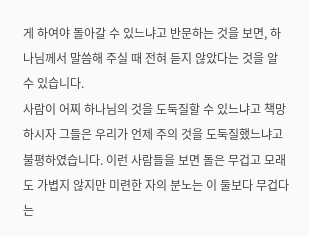게 하여야 돌아갈 수 있느냐고 반문하는 것을 보면, 하나님께서 말씀해 주실 때 전혀 듣지 않았다는 것을 알 수 있습니다.
사람이 어찌 하나님의 것을 도둑질할 수 있느냐고 책망하시자 그들은 우리가 언제 주의 것을 도둑질했느냐고 불평하였습니다. 이런 사람들을 보면 돌은 무겁고 모래도 가볍지 않지만 미련한 자의 분노는 이 둘보다 무겁다는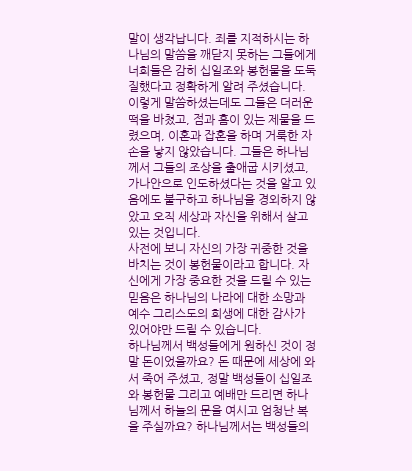말이 생각납니다. 죄를 지적하시는 하나님의 말씀을 깨닫지 못하는 그들에게 너희들은 감히 십일조와 봉헌물을 도둑질했다고 정확하게 알려 주셨습니다. 이렇게 말씀하셨는데도 그들은 더러운 떡을 바쳤고, 점과 흠이 있는 제물을 드렸으며, 이혼과 잡혼을 하며 거룩한 자손을 낳지 않았습니다. 그들은 하나님께서 그들의 조상을 출애굽 시키셨고, 가나안으로 인도하셨다는 것을 알고 있음에도 불구하고 하나님을 경외하지 않았고 오직 세상과 자신을 위해서 살고 있는 것입니다.
사전에 보니 자신의 가장 귀중한 것을 바치는 것이 봉헌물이라고 합니다. 자신에게 가장 중요한 것을 드릴 수 있는 믿음은 하나님의 나라에 대한 소망과 예수 그리스도의 희생에 대한 감사가 있어야만 드릴 수 있습니다.
하나님께서 백성들에게 원하신 것이 정말 돈이었을까요? 돈 때문에 세상에 와서 죽어 주셨고, 정말 백성들이 십일조와 봉헌물 그리고 예배만 드리면 하나님께서 하늘의 문을 여시고 엄청난 복을 주실까요? 하나님께서는 백성들의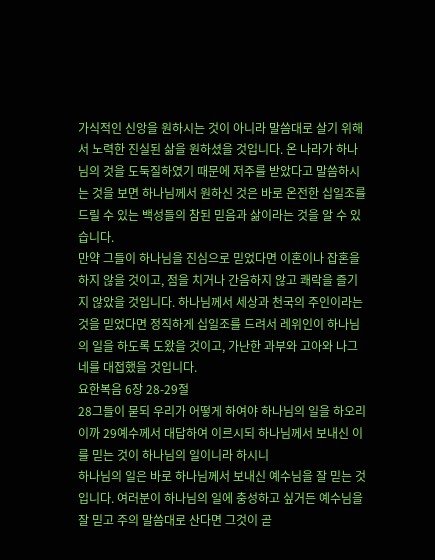가식적인 신앙을 원하시는 것이 아니라 말씀대로 살기 위해서 노력한 진실된 삶을 원하셨을 것입니다. 온 나라가 하나님의 것을 도둑질하였기 때문에 저주를 받았다고 말씀하시는 것을 보면 하나님께서 원하신 것은 바로 온전한 십일조를 드릴 수 있는 백성들의 참된 믿음과 삶이라는 것을 알 수 있습니다.
만약 그들이 하나님을 진심으로 믿었다면 이혼이나 잡혼을 하지 않을 것이고, 점을 치거나 간음하지 않고 쾌락을 즐기지 않았을 것입니다. 하나님께서 세상과 천국의 주인이라는 것을 믿었다면 정직하게 십일조를 드려서 레위인이 하나님의 일을 하도록 도왔을 것이고, 가난한 과부와 고아와 나그네를 대접했을 것입니다.
요한복음 6장 28-29절
28그들이 묻되 우리가 어떻게 하여야 하나님의 일을 하오리이까 29예수께서 대답하여 이르시되 하나님께서 보내신 이를 믿는 것이 하나님의 일이니라 하시니
하나님의 일은 바로 하나님께서 보내신 예수님을 잘 믿는 것입니다. 여러분이 하나님의 일에 충성하고 싶거든 예수님을 잘 믿고 주의 말씀대로 산다면 그것이 곧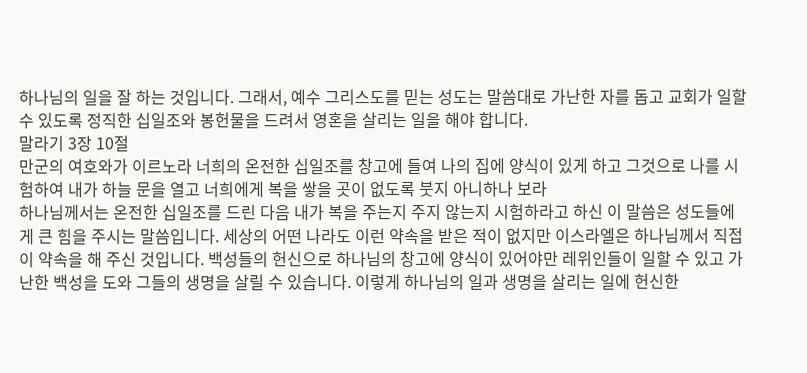하나님의 일을 잘 하는 것입니다. 그래서, 예수 그리스도를 믿는 성도는 말씀대로 가난한 자를 돕고 교회가 일할 수 있도록 정직한 십일조와 봉헌물을 드려서 영혼을 살리는 일을 해야 합니다.
말라기 3장 10절
만군의 여호와가 이르노라 너희의 온전한 십일조를 창고에 들여 나의 집에 양식이 있게 하고 그것으로 나를 시험하여 내가 하늘 문을 열고 너희에게 복을 쌓을 곳이 없도록 붓지 아니하나 보라
하나님께서는 온전한 십일조를 드린 다음 내가 복을 주는지 주지 않는지 시험하라고 하신 이 말씀은 성도들에게 큰 힘을 주시는 말씀입니다. 세상의 어떤 나라도 이런 약속을 받은 적이 없지만 이스라엘은 하나님께서 직접 이 약속을 해 주신 것입니다. 백성들의 헌신으로 하나님의 창고에 양식이 있어야만 레위인들이 일할 수 있고 가난한 백성을 도와 그들의 생명을 살릴 수 있습니다. 이렇게 하나님의 일과 생명을 살리는 일에 헌신한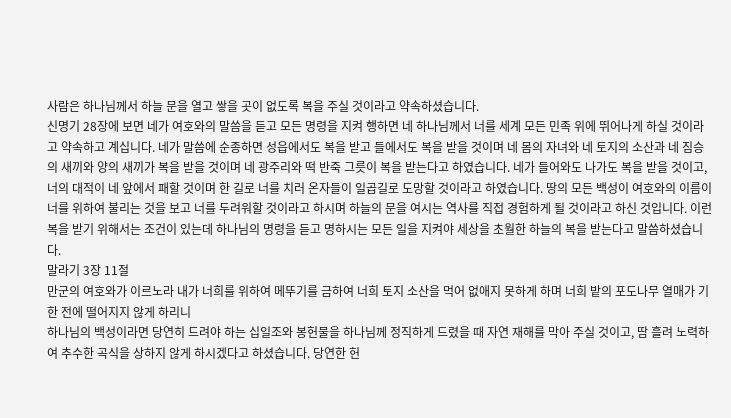사람은 하나님께서 하늘 문을 열고 쌓을 곳이 없도록 복을 주실 것이라고 약속하셨습니다.
신명기 28장에 보면 네가 여호와의 말씀을 듣고 모든 명령을 지켜 행하면 네 하나님께서 너를 세계 모든 민족 위에 뛰어나게 하실 것이라고 약속하고 계십니다. 네가 말씀에 순종하면 성읍에서도 복을 받고 들에서도 복을 받을 것이며 네 몸의 자녀와 네 토지의 소산과 네 짐승의 새끼와 양의 새끼가 복을 받을 것이며 네 광주리와 떡 반죽 그릇이 복을 받는다고 하였습니다. 네가 들어와도 나가도 복을 받을 것이고, 너의 대적이 네 앞에서 패할 것이며 한 길로 너를 치러 온자들이 일곱길로 도망할 것이라고 하였습니다. 땅의 모든 백성이 여호와의 이름이 너를 위하여 불리는 것을 보고 너를 두려워할 것이라고 하시며 하늘의 문을 여시는 역사를 직접 경험하게 될 것이라고 하신 것입니다. 이런 복을 받기 위해서는 조건이 있는데 하나님의 명령을 듣고 명하시는 모든 일을 지켜야 세상을 초월한 하늘의 복을 받는다고 말씀하셨습니다.
말라기 3장 11절
만군의 여호와가 이르노라 내가 너희를 위하여 메뚜기를 금하여 너희 토지 소산을 먹어 없애지 못하게 하며 너희 밭의 포도나무 열매가 기한 전에 떨어지지 않게 하리니
하나님의 백성이라면 당연히 드려야 하는 십일조와 봉헌물을 하나님께 정직하게 드렸을 때 자연 재해를 막아 주실 것이고, 땀 흘려 노력하여 추수한 곡식을 상하지 않게 하시겠다고 하셨습니다. 당연한 헌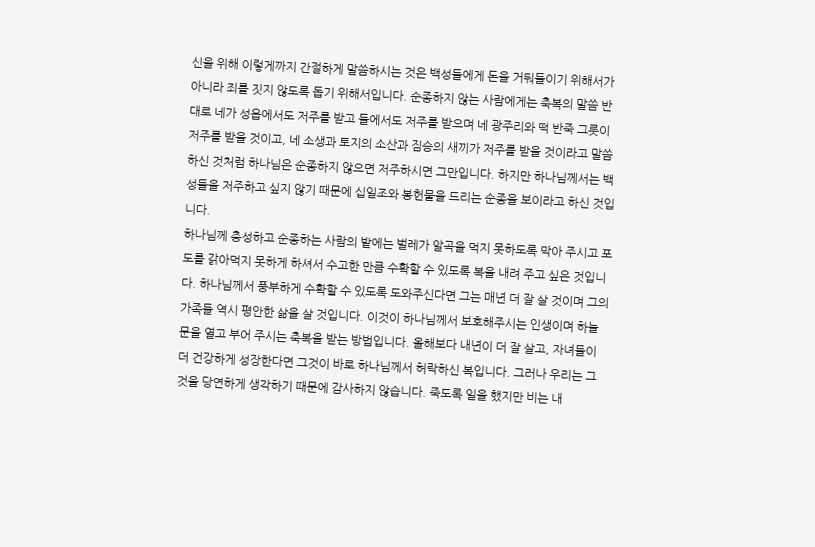신을 위해 이렇게까지 간절하게 말씀하시는 것은 백성들에게 돈을 거둬들이기 위해서가 아니라 죄를 짓지 않도록 돕기 위해서입니다. 순종하지 않는 사람에게는 축복의 말씀 반대로 네가 성읍에서도 저주를 받고 들에서도 저주를 받으며 네 광주리와 떡 반죽 그릇이 저주를 받을 것이고, 네 소생과 토지의 소산과 짐승의 새끼가 저주를 받을 것이라고 말씀하신 것처럼 하나님은 순종하지 않으면 저주하시면 그만입니다. 하지만 하나님께서는 백성들을 저주하고 싶지 않기 때문에 십일조와 봉헌물을 드리는 순종을 보이라고 하신 것입니다.
하나님께 충성하고 순종하는 사람의 밭에는 벌레가 알곡을 먹지 못하도록 막아 주시고 포도를 갉아먹지 못하게 하셔서 수고한 만큼 수확할 수 있도록 복을 내려 주고 싶은 것입니다. 하나님께서 풍부하게 수확할 수 있도록 도와주신다면 그는 매년 더 잘 살 것이며 그의 가족들 역시 평안한 삶을 살 것입니다. 이것이 하나님께서 보호해주시는 인생이며 하늘 문을 열고 부어 주시는 축복을 받는 방법입니다. 올해보다 내년이 더 잘 살고, 자녀들이 더 건강하게 성장한다면 그것이 바로 하나님께서 허락하신 복입니다. 그러나 우리는 그것을 당연하게 생각하기 때문에 감사하지 않습니다. 죽도록 일을 했지만 비는 내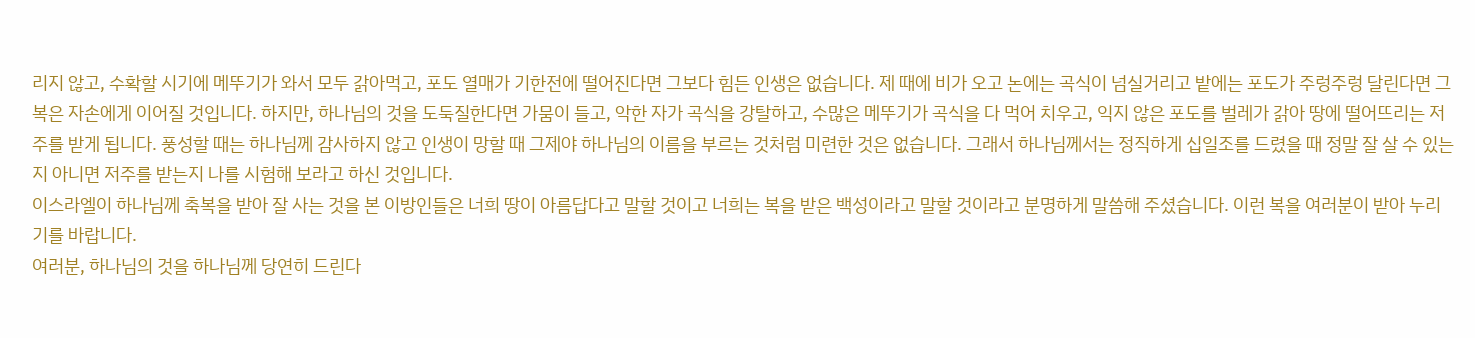리지 않고, 수확할 시기에 메뚜기가 와서 모두 갉아먹고, 포도 열매가 기한전에 떨어진다면 그보다 힘든 인생은 없습니다. 제 때에 비가 오고 논에는 곡식이 넘실거리고 밭에는 포도가 주렁주렁 달린다면 그 복은 자손에게 이어질 것입니다. 하지만, 하나님의 것을 도둑질한다면 가뭄이 들고, 악한 자가 곡식을 강탈하고, 수많은 메뚜기가 곡식을 다 먹어 치우고, 익지 않은 포도를 벌레가 갉아 땅에 떨어뜨리는 저주를 받게 됩니다. 풍성할 때는 하나님께 감사하지 않고 인생이 망할 때 그제야 하나님의 이름을 부르는 것처럼 미련한 것은 없습니다. 그래서 하나님께서는 정직하게 십일조를 드렸을 때 정말 잘 살 수 있는지 아니면 저주를 받는지 나를 시험해 보라고 하신 것입니다.
이스라엘이 하나님께 축복을 받아 잘 사는 것을 본 이방인들은 너희 땅이 아름답다고 말할 것이고 너희는 복을 받은 백성이라고 말할 것이라고 분명하게 말씀해 주셨습니다. 이런 복을 여러분이 받아 누리기를 바랍니다.
여러분, 하나님의 것을 하나님께 당연히 드린다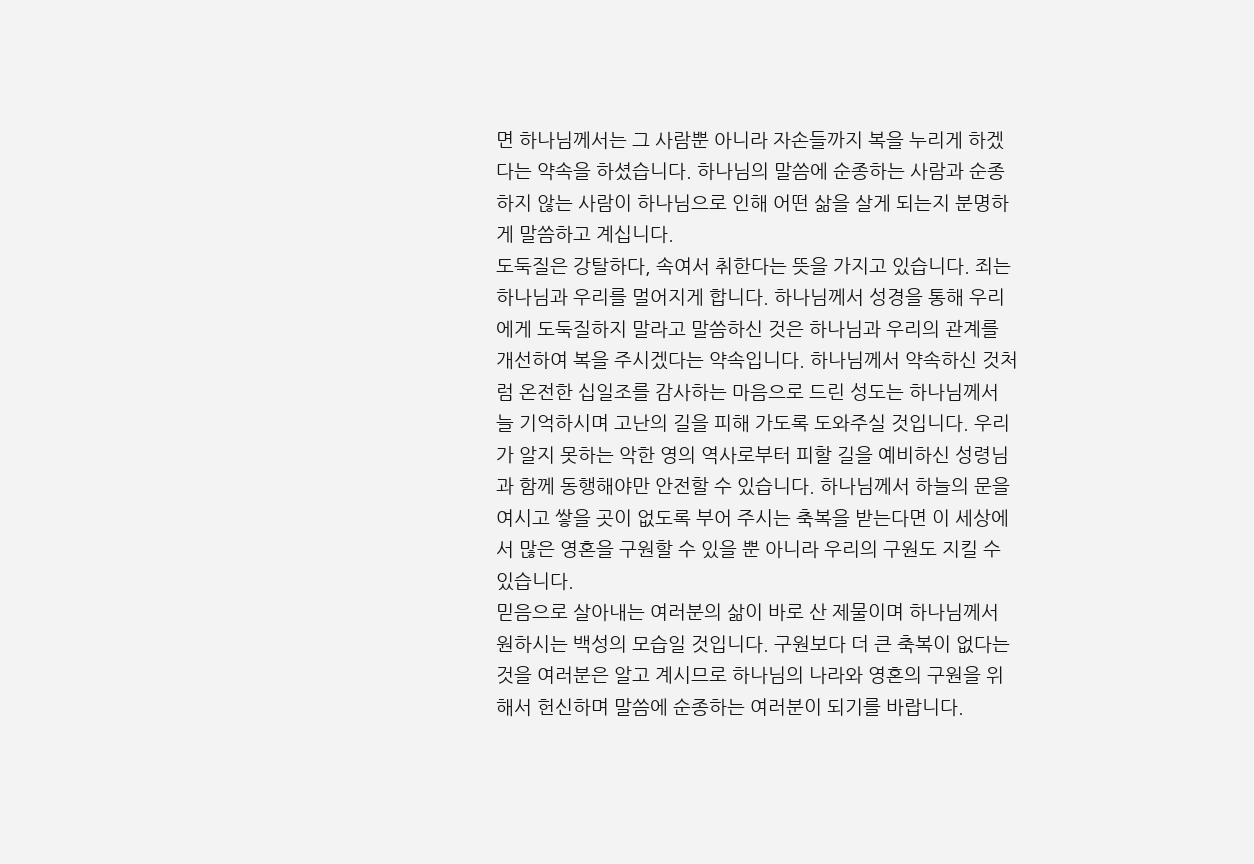면 하나님께서는 그 사람뿐 아니라 자손들까지 복을 누리게 하겠다는 약속을 하셨습니다. 하나님의 말씀에 순종하는 사람과 순종하지 않는 사람이 하나님으로 인해 어떤 삶을 살게 되는지 분명하게 말씀하고 계십니다.
도둑질은 강탈하다, 속여서 취한다는 뜻을 가지고 있습니다. 죄는 하나님과 우리를 멀어지게 합니다. 하나님께서 성경을 통해 우리에게 도둑질하지 말라고 말씀하신 것은 하나님과 우리의 관계를 개선하여 복을 주시겠다는 약속입니다. 하나님께서 약속하신 것처럼 온전한 십일조를 감사하는 마음으로 드린 성도는 하나님께서 늘 기억하시며 고난의 길을 피해 가도록 도와주실 것입니다. 우리가 알지 못하는 악한 영의 역사로부터 피할 길을 예비하신 성령님과 함께 동행해야만 안전할 수 있습니다. 하나님께서 하늘의 문을 여시고 쌓을 곳이 없도록 부어 주시는 축복을 받는다면 이 세상에서 많은 영혼을 구원할 수 있을 뿐 아니라 우리의 구원도 지킬 수 있습니다.
믿음으로 살아내는 여러분의 삶이 바로 산 제물이며 하나님께서 원하시는 백성의 모습일 것입니다. 구원보다 더 큰 축복이 없다는 것을 여러분은 알고 계시므로 하나님의 나라와 영혼의 구원을 위해서 헌신하며 말씀에 순종하는 여러분이 되기를 바랍니다.